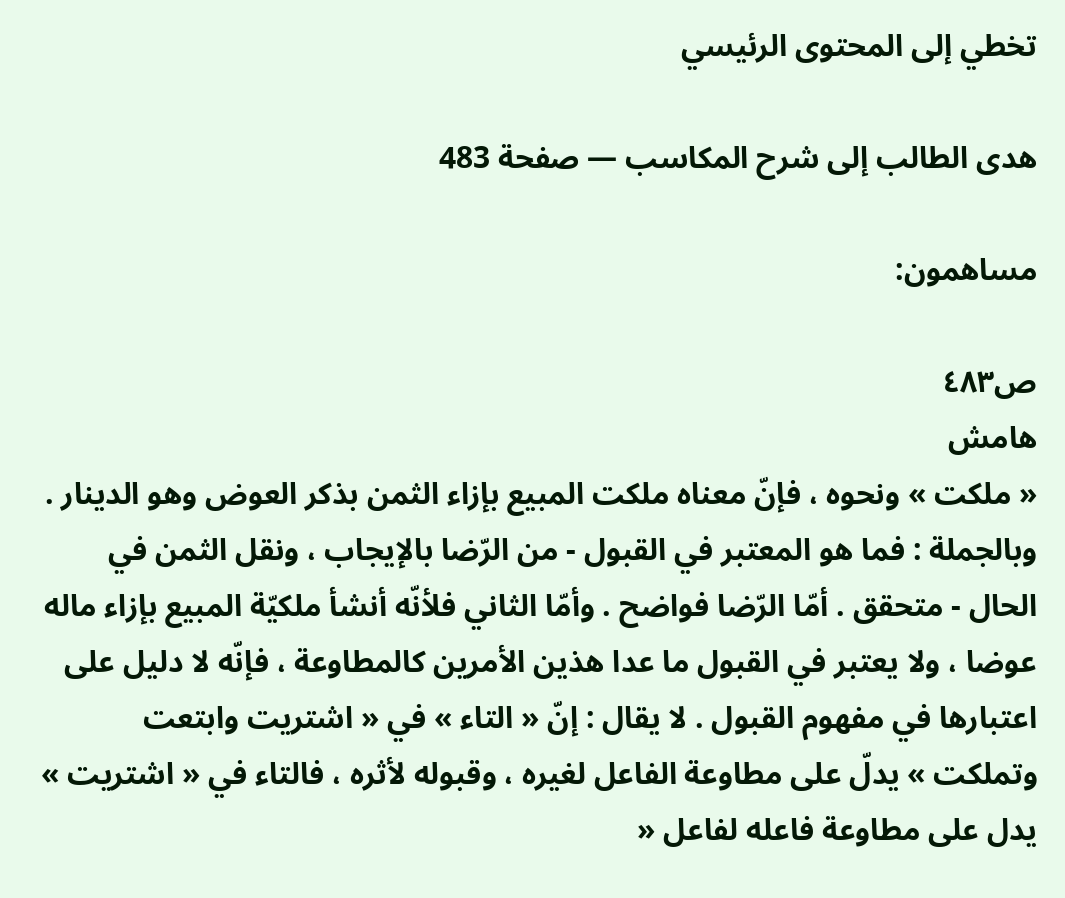تخطي إلى المحتوى الرئيسي

هدى الطالب إلى شرح المكاسب — صفحة 483

مساهمون:

ص٤٨٣
هامش
« ملكت » ونحوه ، فإنّ معناه ملكت المبيع بإزاء الثمن بذكر العوض وهو الدينار . وبالجملة : فما هو المعتبر في القبول - من الرّضا بالإيجاب ، ونقل الثمن في الحال - متحقق . أمّا الرّضا فواضح . وأمّا الثاني فلأنّه أنشأ ملكيّة المبيع بإزاء ماله عوضا ، ولا يعتبر في القبول ما عدا هذين الأمرين كالمطاوعة ، فإنّه لا دليل على اعتبارها في مفهوم القبول . لا يقال : إنّ « التاء » في « اشتريت وابتعت وتملكت » يدلّ على مطاوعة الفاعل لغيره ، وقبوله لأثره ، فالتاء في « اشتريت » يدل على مطاوعة فاعله لفاعل «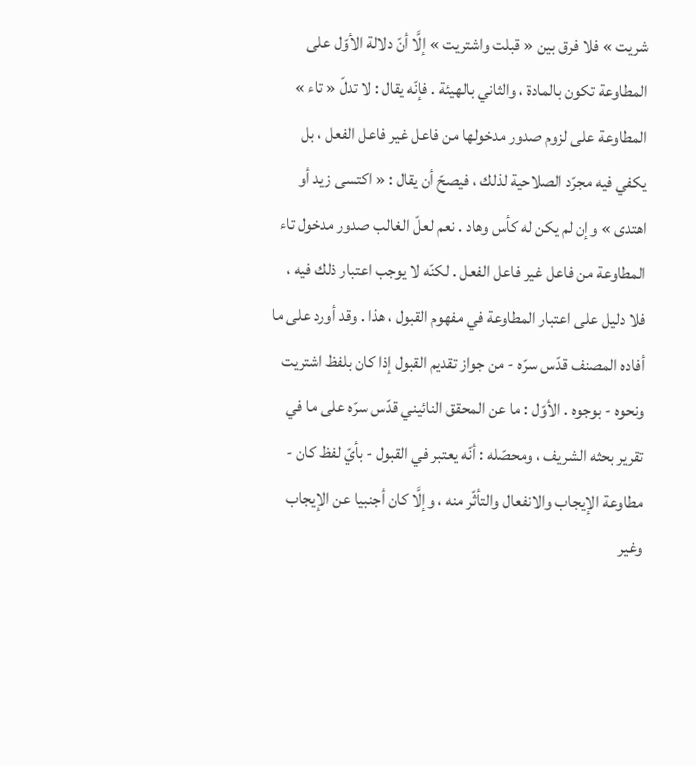شريت » فلا فرق بين « قبلت واشتريت » إلَّا أنّ دلالة الأوّل على المطاوعة تكون بالمادة ، والثاني بالهيئة . فإنّه يقال : لا تدلّ « تاء » المطاوعة على لزوم صدور مدخولها من فاعل غير فاعل الفعل ، بل يكفي فيه مجرّد الصلاحية لذلك ، فيصحّ أن يقال : « اكتسى زيد أو اهتدى » وإن لم يكن له كأس وهاد . نعم لعلّ الغالب صدور مدخول تاء المطاوعة من فاعل غير فاعل الفعل . لكنّه لا يوجب اعتبار ذلك فيه ، فلا دليل على اعتبار المطاوعة في مفهوم القبول ، هذا . وقد أورد على ما أفاده المصنف قدّس سرّه - من جواز تقديم القبول إذا كان بلفظ اشتريت ونحوه - بوجوه . الأوّل : ما عن المحقق النائيني قدّس سرّه على ما في تقرير بحثه الشريف ، ومحصّله : أنّه يعتبر في القبول - بأيّ لفظ كان - مطاوعة الإيجاب والانفعال والتأثّر منه ، وإلَّا كان أجنبيا عن الإيجاب وغير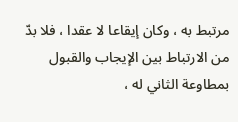مرتبط به ، وكان إيقاعا لا عقدا ، فلا بدّ من الارتباط بين الإيجاب والقبول بمطاوعة الثاني له ،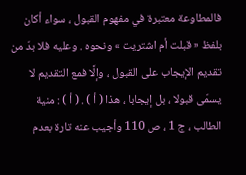فالمطاوعة معتبرة في مفهوم القبول ، سواء أكان بلفظ « قبلت أم اشتريت » ونحوه . وعليه فلا بدّ من تقديم الإيجاب على القبول ، وإلَّا فمع التقديم لا يسمّى قبولا ، بل إيجابا ، هذا ( أ ) . ( أ ) : منية الطالب ، ج 1 ، ص 110 وأجيب عنه تارة بعدم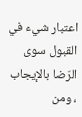اعتبار شيء في القبول سوى الرّضا بالإيجاب ، ومن